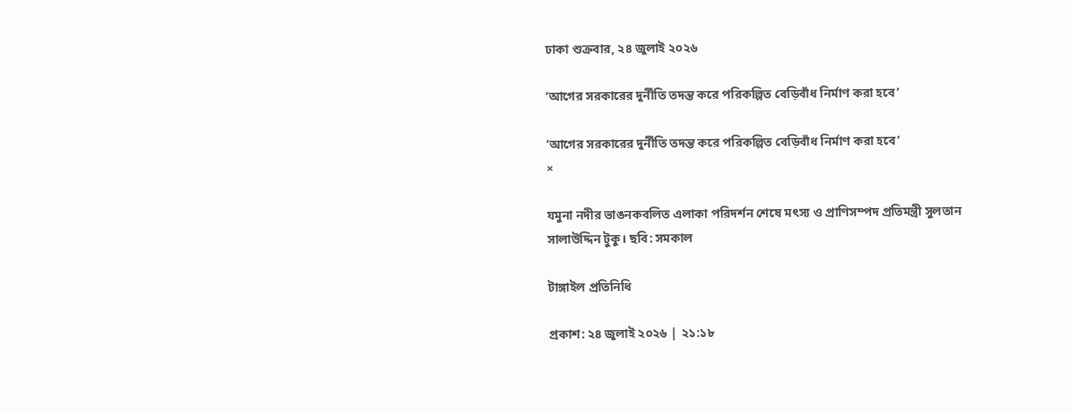ঢাকা শুক্রবার, ২৪ জুলাই ২০২৬

‘আগের সরকারের দুর্নীতি তদন্ত করে পরিকল্পিত বেড়িবাঁধ নির্মাণ করা হবে’

‘আগের সরকারের দুর্নীতি তদন্ত করে পরিকল্পিত বেড়িবাঁধ নির্মাণ করা হবে’
×

যমুনা নদীর ভাঙনকবলিত এলাকা পরিদর্শন শেষে মৎস্য ও প্রাণিসম্পদ প্রতিমন্ত্রী সুলতান সালাউদ্দিন টুকু। ছবি: সমকাল

টাঙ্গাইল প্রতিনিধি

প্রকাশ: ২৪ জুলাই ২০২৬ | ২১:১৮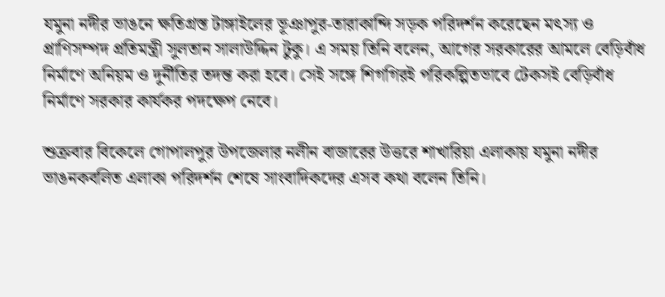যমুনা নদীর ভাঙনে ক্ষতিগ্রস্ত টাঙ্গাইলের ভূঞাপুর-তারাকান্দি সড়ক পরিদর্শন করেছেন মৎস্য ও প্রাণিসম্পদ প্রতিমন্ত্রী সুলতান সালাউদ্দিন টুকু। এ সময় তিনি বলেন, আগের সরকারের আমলে বেড়িবাঁধ নির্মাণে অনিয়ম ও দুর্নীতির তদন্ত করা হবে। সেই সঙ্গে শিগগিরই পরিকল্পিতভাবে টেকসই বেড়িবাঁধ নির্মাণে সরকার কার্যকর পদক্ষেপ নেবে।

শুক্রবার বিকেলে গোপালপুর উপজেলার নলীন বাজারের উত্তরে শাখারিয়া এলাকায় যমুনা নদীর ভাঙনকবলিত এলাকা পরিদর্শন শেষে সাংবাদিকদের এসব কথা বলেন তিনি।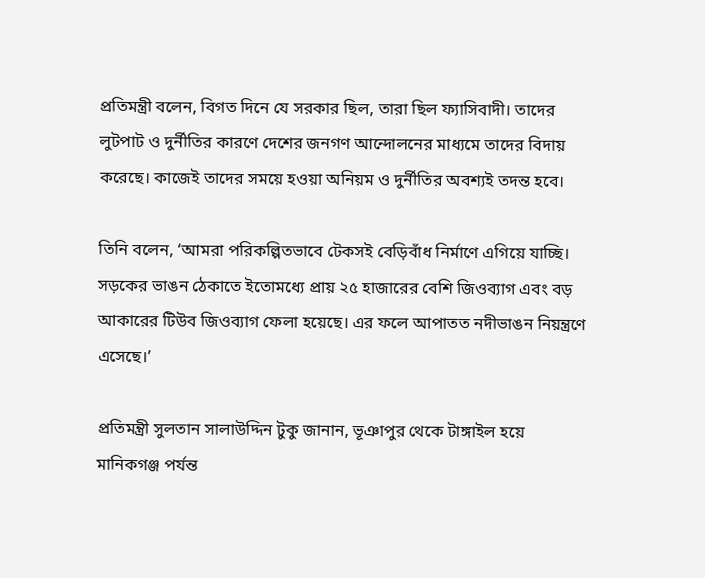প্রতিমন্ত্রী বলেন, বিগত দিনে যে সরকার ছিল, তারা ছিল ফ্যাসিবাদী। তাদের লুটপাট ও দুর্নীতির কারণে দেশের জনগণ আন্দোলনের মাধ্যমে তাদের বিদায় করেছে। কাজেই তাদের সময়ে হওয়া অনিয়ম ও দুর্নীতির অবশ্যই তদন্ত হবে।

তিনি বলেন, ‘আমরা পরিকল্পিতভাবে টেকসই বেড়িবাঁধ নির্মাণে এগিয়ে যাচ্ছি। সড়কের ভাঙন ঠেকাতে ইতোমধ্যে প্রায় ২৫ হাজারের বেশি জিওব্যাগ এবং বড় আকারের টিউব জিওব্যাগ ফেলা হয়েছে। এর ফলে আপাতত নদীভাঙন নিয়ন্ত্রণে এসেছে।’

প্রতিমন্ত্রী সুলতান সালাউদ্দিন টুকু জানান, ভূঞাপুর থেকে টাঙ্গাইল হয়ে মানিকগঞ্জ পর্যন্ত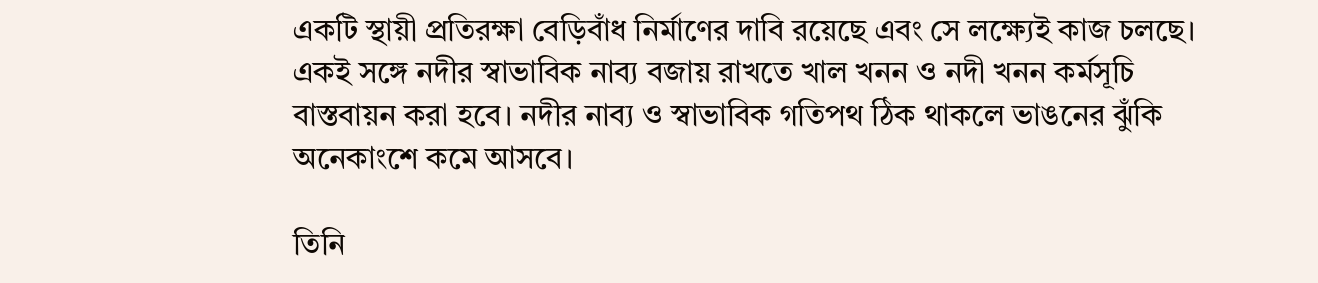একটি স্থায়ী প্রতিরক্ষা বেড়িবাঁধ নির্মাণের দাবি রয়েছে এবং সে লক্ষ্যেই কাজ চলছে। একই সঙ্গে নদীর স্বাভাবিক নাব্য বজায় রাখতে খাল খনন ও নদী খনন কর্মসূচি বাস্তবায়ন করা হবে। নদীর নাব্য ও স্বাভাবিক গতিপথ ঠিক থাকলে ভাঙনের ঝুঁকি অনেকাংশে কমে আসবে।

তিনি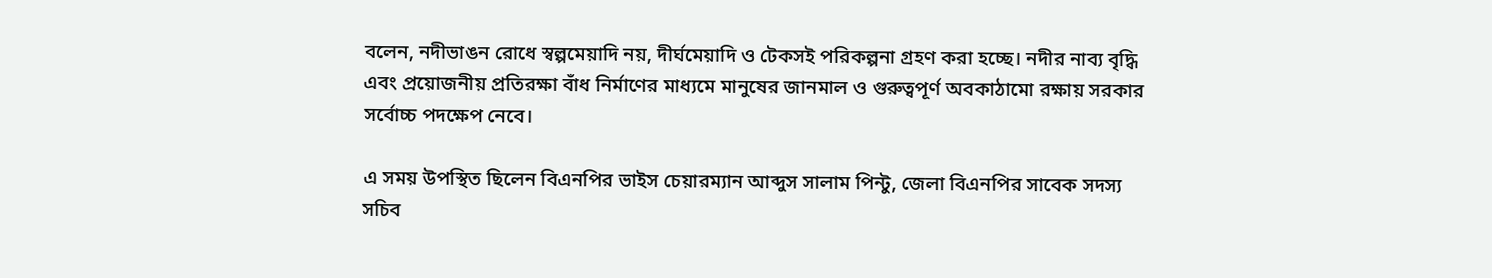বলেন, নদীভাঙন রোধে স্বল্পমেয়াদি নয়, দীর্ঘমেয়াদি ও টেকসই পরিকল্পনা গ্রহণ করা হচ্ছে। নদীর নাব্য বৃদ্ধি এবং প্রয়োজনীয় প্রতিরক্ষা বাঁধ নির্মাণের মাধ্যমে মানুষের জানমাল ও গুরুত্বপূর্ণ অবকাঠামো রক্ষায় সরকার সর্বোচ্চ পদক্ষেপ নেবে।

এ সময় উপস্থিত ছিলেন বিএনপির ভাইস চেয়ারম্যান আব্দুস সালাম পিন্টু, জেলা বিএনপির সাবেক সদস্য সচিব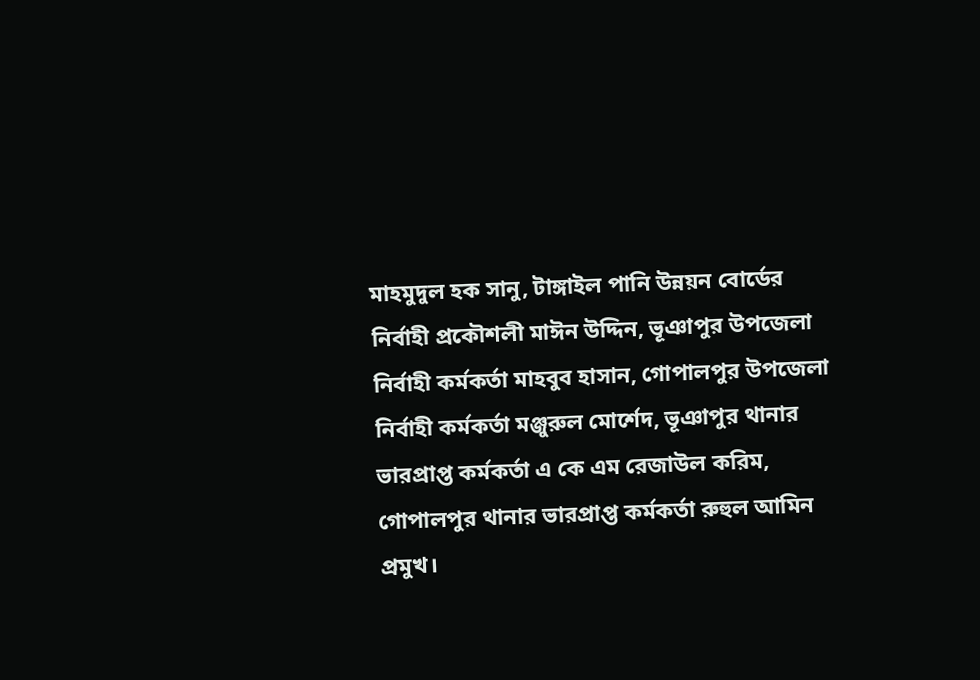মাহমুদুল হক সানু, টাঙ্গাইল পানি উন্নয়ন বোর্ডের নির্বাহী প্রকৌশলী মাঈন উদ্দিন, ভূঞাপুর উপজেলা নির্বাহী কর্মকর্তা মাহবুব হাসান, গোপালপুর উপজেলা নির্বাহী কর্মকর্তা মঞ্জুরুল মোর্শেদ, ভূঞাপুর থানার ভারপ্রাপ্ত কর্মকর্তা এ কে এম রেজাউল করিম, গোপালপুর থানার ভারপ্রাপ্ত কর্মকর্তা রুহুল আমিন প্রমুখ।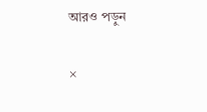আরও পড়ুন

×